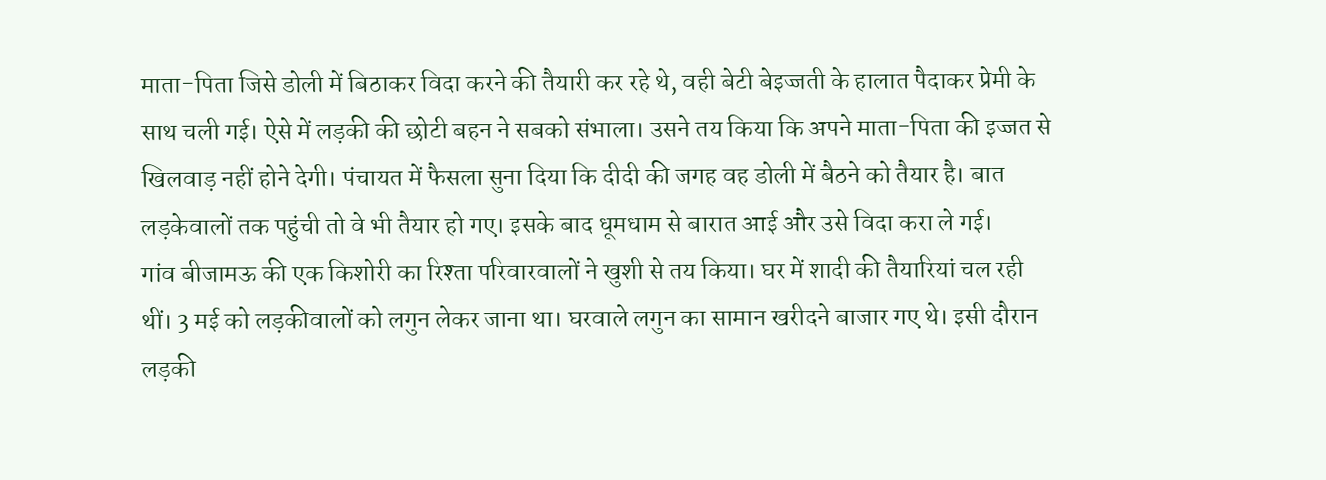माता-पिता जिसे डोली में बिठाकर विदा करने की तैयारी कर रहे थे, वही बेटी बेइज्जती के हालात पैदाकर प्रेमी के साथ चली गई। ऐसे में लड़की की छोटी बहन ने सबको संभाला। उसने तय किया कि अपने माता-पिता की इज्जत से खिलवाड़ नहीं होने देगी। पंचायत में फैसला सुना दिया कि दीदी की जगह वह डोली में बैठने को तैयार है। बात लड़केवालों तक पहुंची तो वे भी तैयार हो गए। इसके बाद धूमधाम से बारात आई और उसे विदा करा ले गई।
गांव बीजामऊ की एक किशोरी का रिश्ता परिवारवालों ने खुशी से तय किया। घर में शादी की तैयारियां चल रही थीं। 3 मई को लड़कीवालों को लगुन लेकर जाना था। घरवाले लगुन का सामान खरीदने बाजार गए थे। इसी दौरान लड़की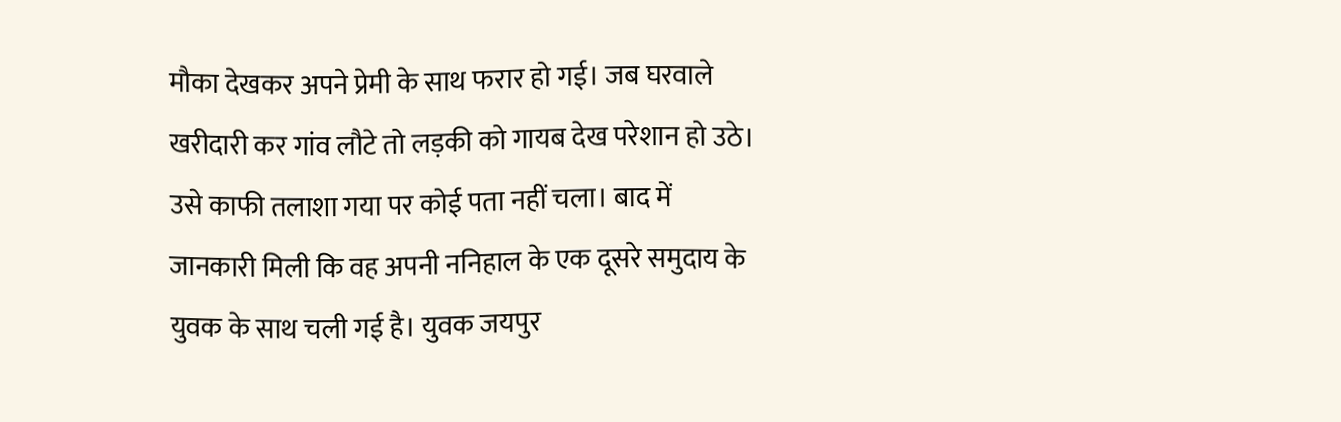मौका देखकर अपने प्रेमी के साथ फरार हो गई। जब घरवाले खरीदारी कर गांव लौटे तो लड़की को गायब देख परेशान हो उठे। उसे काफी तलाशा गया पर कोई पता नहीं चला। बाद में जानकारी मिली कि वह अपनी ननिहाल के एक दूसरे समुदाय के युवक के साथ चली गई है। युवक जयपुर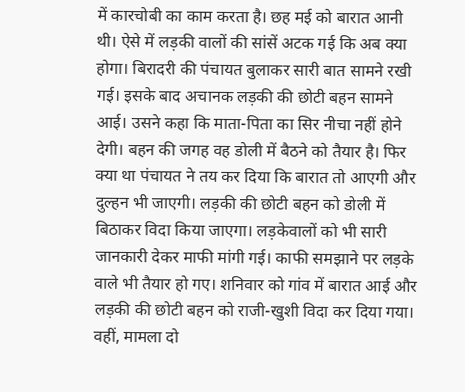में कारचोबी का काम करता है। छह मई को बारात आनी थी। ऐसे में लड़की वालों की सांसें अटक गई कि अब क्या होगा। बिरादरी की पंचायत बुलाकर सारी बात सामने रखी गई। इसके बाद अचानक लड़की की छोटी बहन सामने आई। उसने कहा कि माता-पिता का सिर नीचा नहीं होने देगी। बहन की जगह वह डोली में बैठने को तैयार है। फिर क्या था पंचायत ने तय कर दिया कि बारात तो आएगी और दुल्हन भी जाएगी। लड़की की छोटी बहन को डोली में बिठाकर विदा किया जाएगा। लड़केवालों को भी सारी जानकारी देकर माफी मांगी गई। काफी समझाने पर लड़के वाले भी तैयार हो गए। शनिवार को गांव में बारात आई और लड़की की छोटी बहन को राजी-खुशी विदा कर दिया गया। वहीं, मामला दो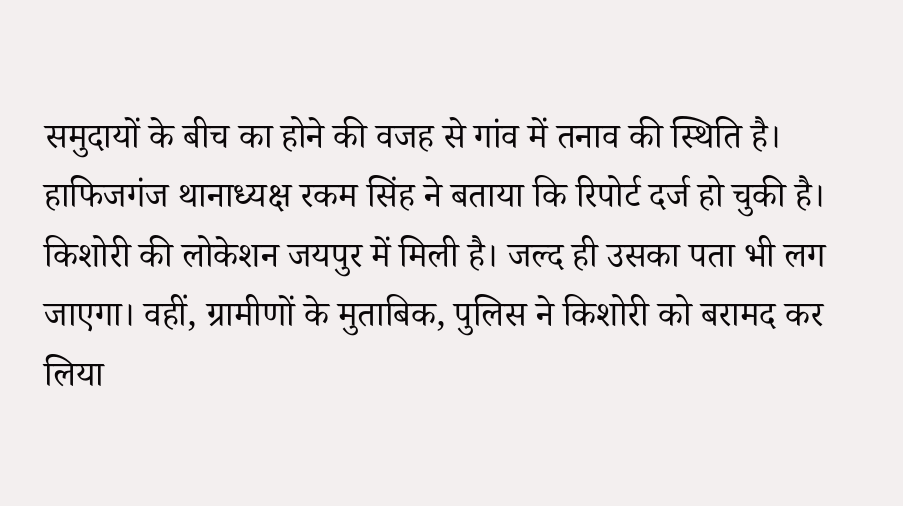समुदायों के बीच का होने की वजह से गांव में तनाव की स्थिति है। हाफिजगंज थानाध्यक्ष रकम सिंह ने बताया कि रिपोर्ट दर्ज हो चुकी है। किशोरी की लोकेशन जयपुर में मिली है। जल्द ही उसका पता भी लग जाएगा। वहीं, ग्रामीणों के मुताबिक, पुलिस ने किशोरी को बरामद कर लिया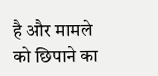है और मामले को छिपाने का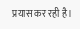प्रयास कर रही है।